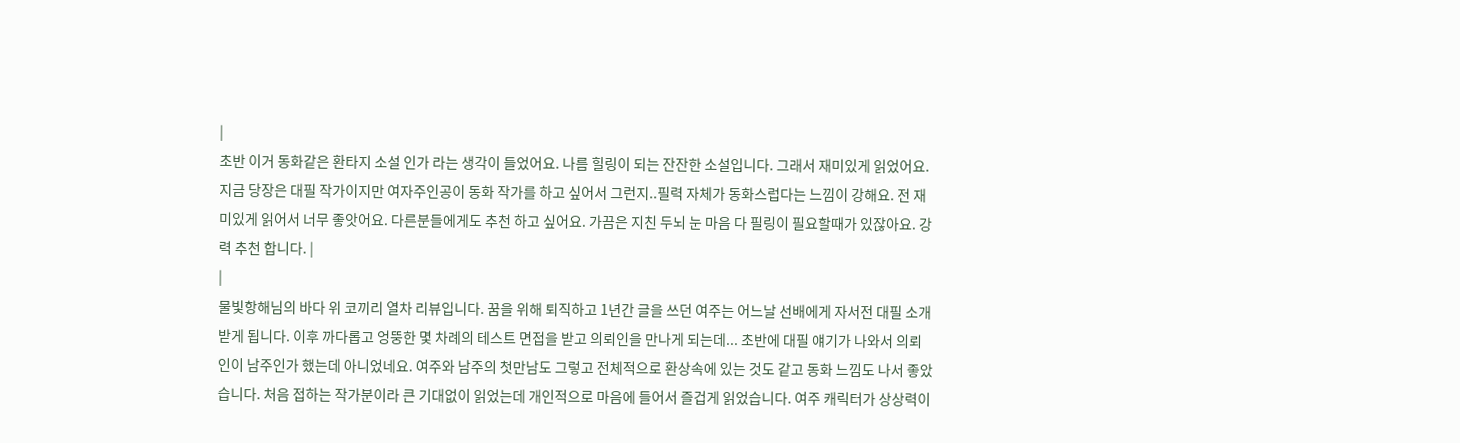|
초반 이거 동화같은 환타지 소설 인가 라는 생각이 들었어요. 나름 힐링이 되는 잔잔한 소설입니다. 그래서 재미있게 읽었어요. 지금 당장은 대필 작가이지만 여자주인공이 동화 작가를 하고 싶어서 그런지..필력 자체가 동화스럽다는 느낌이 강해요. 전 재미있게 읽어서 너무 좋앗어요. 다른분들에게도 추천 하고 싶어요. 가끔은 지친 두뇌 눈 마음 다 필링이 필요할때가 있잖아요. 강력 추천 합니다. |
|
물빛항해님의 바다 위 코끼리 열차 리뷰입니다. 꿈을 위해 퇴직하고 1년간 글을 쓰던 여주는 어느날 선배에게 자서전 대필 소개 받게 됩니다. 이후 까다롭고 엉뚱한 몇 차례의 테스트 면접을 받고 의뢰인을 만나게 되는데... 초반에 대필 얘기가 나와서 의뢰인이 남주인가 했는데 아니었네요. 여주와 남주의 첫만남도 그렇고 전체적으로 환상속에 있는 것도 같고 동화 느낌도 나서 좋았습니다. 처음 접하는 작가분이라 큰 기대없이 읽었는데 개인적으로 마음에 들어서 즐겁게 읽었습니다. 여주 캐릭터가 상상력이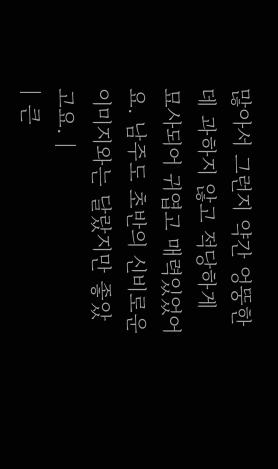많아서 그런지 약간 엉뚱한데 과하지 않고 적당하게 묘사되어 귀엽고 매력있었어요. 남주도 초반의 신비로운 이미지와는 달랐지만 좋았고요. |
| 큰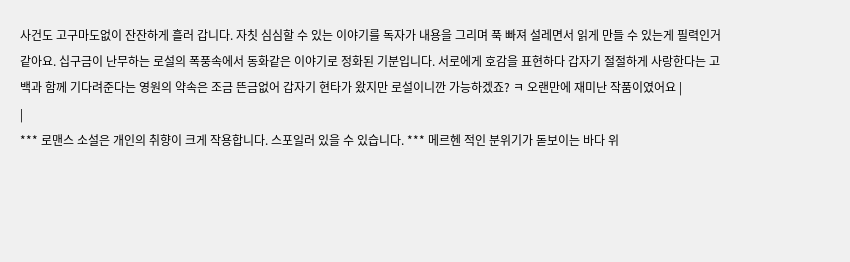사건도 고구마도없이 잔잔하게 흘러 갑니다. 자칫 심심할 수 있는 이야기를 독자가 내용을 그리며 푹 빠져 설레면서 읽게 만들 수 있는게 필력인거 같아요. 십구금이 난무하는 로설의 폭풍속에서 동화같은 이야기로 정화된 기분입니다. 서로에게 호감을 표현하다 갑자기 절절하게 사랑한다는 고백과 함께 기다려준다는 영원의 약속은 조금 뜬금없어 갑자기 현타가 왔지만 로설이니깐 가능하겠죠? ㅋ 오랜만에 재미난 작품이였어요 |
|
*** 로맨스 소설은 개인의 취향이 크게 작용합니다. 스포일러 있을 수 있습니다. *** 메르헨 적인 분위기가 돋보이는 바다 위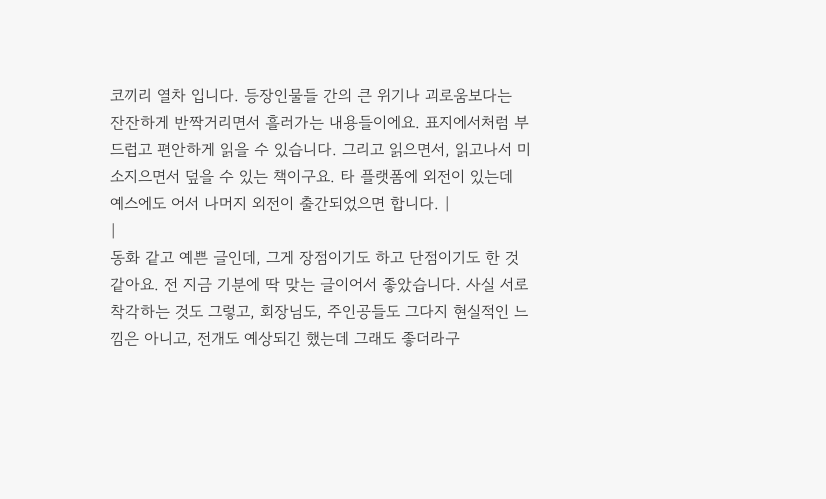코끼리 열차 입니다. 등장인물들 간의 큰 위기나 괴로움보다는 잔잔하게 반짝거리면서 흘러가는 내용들이에요. 표지에서처럼 부드럽고 편안하게 읽을 수 있습니다. 그리고 읽으면서, 읽고나서 미소지으면서 덮을 수 있는 책이구요. 타 플랫폼에 외전이 있는데 예스에도 어서 나머지 외전이 출간되었으면 합니다. |
|
동화 같고 예쁜 글인데, 그게 장점이기도 하고 단점이기도 한 것 같아요. 전 지금 기분에 딱 맞는 글이어서 좋았습니다. 사실 서로 착각하는 것도 그렇고, 회장님도, 주인공들도 그다지 현실적인 느낌은 아니고, 전개도 예상되긴 했는데 그래도 좋더라구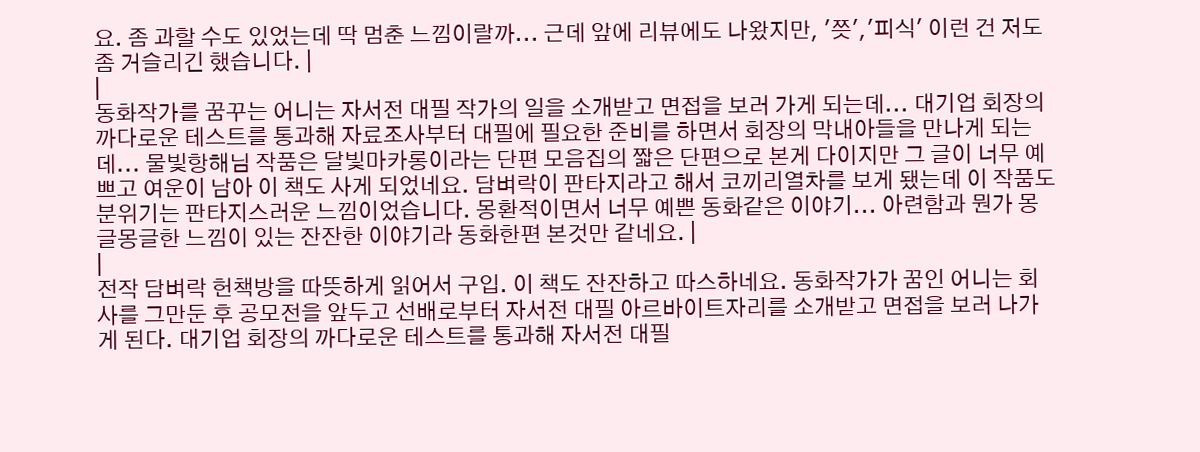요. 좀 과할 수도 있었는데 딱 멈춘 느낌이랄까... 근데 앞에 리뷰에도 나왔지만, '쯧','피식' 이런 건 저도 좀 거슬리긴 했습니다. |
|
동화작가를 꿈꾸는 어니는 자서전 대필 작가의 일을 소개받고 면접을 보러 가게 되는데... 대기업 회장의 까다로운 테스트를 통과해 자료조사부터 대필에 필요한 준비를 하면서 회장의 막내아들을 만나게 되는데... 물빛항해님 작품은 달빛마카롱이라는 단편 모음집의 짧은 단편으로 본게 다이지만 그 글이 너무 예쁘고 여운이 남아 이 책도 사게 되었네요. 담벼락이 판타지라고 해서 코끼리열차를 보게 됐는데 이 작품도 분위기는 판타지스러운 느낌이었습니다. 몽환적이면서 너무 예쁜 동화같은 이야기... 아련함과 뭔가 몽글몽글한 느낌이 있는 잔잔한 이야기라 동화한편 본것만 같네요. |
|
전작 담벼락 헌책방을 따뜻하게 읽어서 구입. 이 책도 잔잔하고 따스하네요. 동화작가가 꿈인 어니는 회사를 그만둔 후 공모전을 앞두고 선배로부터 자서전 대필 아르바이트자리를 소개받고 면접을 보러 나가게 된다. 대기업 회장의 까다로운 테스트를 통과해 자서전 대필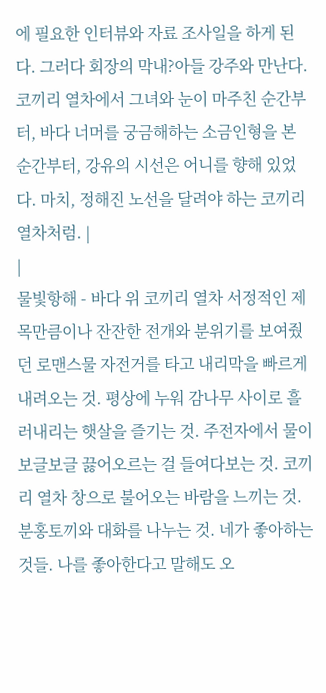에 필요한 인터뷰와 자료 조사일을 하게 된다. 그러다 회장의 막내?아들 강주와 만난다. 코끼리 열차에서 그녀와 눈이 마주친 순간부터, 바다 너머를 궁금해하는 소금인형을 본 순간부터, 강유의 시선은 어니를 향해 있었다. 마치, 정해진 노선을 달려야 하는 코끼리 열차처럼. |
|
물빛항해 - 바다 위 코끼리 열차 서정적인 제목만큼이나 잔잔한 전개와 분위기를 보여줬던 로맨스물 자전거를 타고 내리막을 빠르게 내려오는 것. 평상에 누워 감나무 사이로 흘러내리는 햇살을 즐기는 것. 주전자에서 물이 보글보글 끓어오르는 걸 들여다보는 것. 코끼리 열차 창으로 불어오는 바람을 느끼는 것. 분홍토끼와 대화를 나누는 것. 네가 좋아하는 것들. 나를 좋아한다고 말해도 오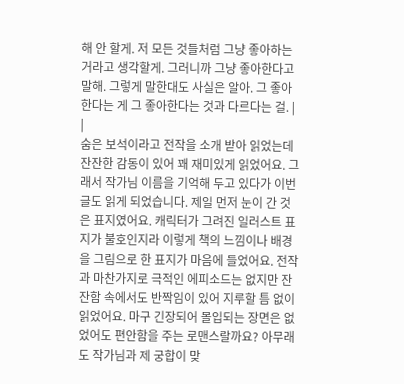해 안 할게. 저 모든 것들처럼 그냥 좋아하는 거라고 생각할게. 그러니까 그냥 좋아한다고 말해. 그렇게 말한대도 사실은 알아. 그 좋아한다는 게 그 좋아한다는 것과 다르다는 걸. |
|
숨은 보석이라고 전작을 소개 받아 읽었는데 잔잔한 감동이 있어 꽤 재미있게 읽었어요. 그래서 작가님 이름을 기억해 두고 있다가 이번 글도 읽게 되었습니다. 제일 먼저 눈이 간 것은 표지였어요. 캐릭터가 그려진 일러스트 표지가 불호인지라 이렇게 책의 느낌이나 배경을 그림으로 한 표지가 마음에 들었어요. 전작과 마찬가지로 극적인 에피소드는 없지만 잔잔함 속에서도 반짝임이 있어 지루할 틈 없이 읽었어요. 마구 긴장되어 몰입되는 장면은 없었어도 편안함을 주는 로맨스랄까요? 아무래도 작가님과 제 궁합이 맞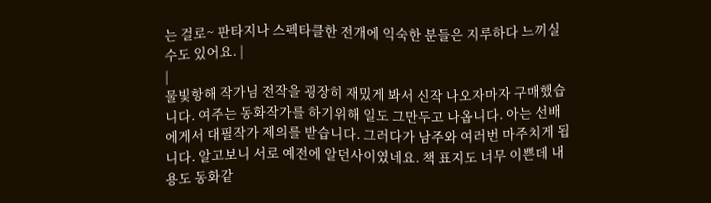는 걸로~ 판타지나 스펙타클한 전개에 익숙한 분들은 지루하다 느끼실 수도 있어요. |
|
물빛항해 작가님 전작을 굉장히 재밌게 봐서 신작 나오자마자 구매했습니다. 여주는 동화작가를 하기위해 일도 그만두고 나옵니다. 아는 선배에게서 대필작가 제의를 받습니다. 그러다가 남주와 여러번 마주치게 됩니다. 알고보니 서로 예전에 알던사이였네요. 책 표지도 너무 이쁜데 내용도 동화같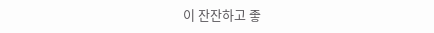이 잔잔하고 좋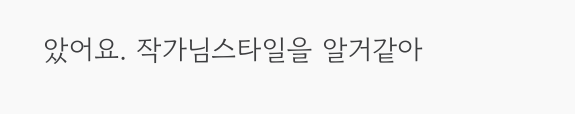았어요. 작가님스타일을 알거같아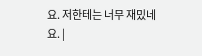요. 저한테는 너무 재밌네요. |